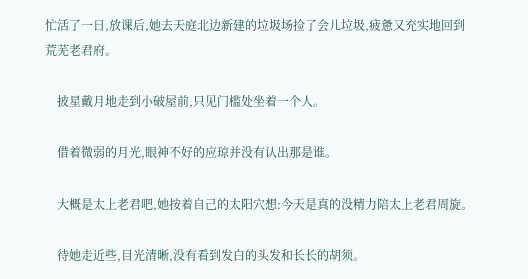忙活了一日,放课后,她去天庭北边新建的垃圾场捡了会儿垃圾,疲惫又充实地回到荒芜老君府。

    披星戴月地走到小破屋前,只见门槛处坐着一个人。

    借着微弱的月光,眼神不好的应琼并没有认出那是谁。

    大概是太上老君吧,她按着自己的太阳穴想:今天是真的没精力陪太上老君周旋。

    待她走近些,目光清晰,没有看到发白的头发和长长的胡须。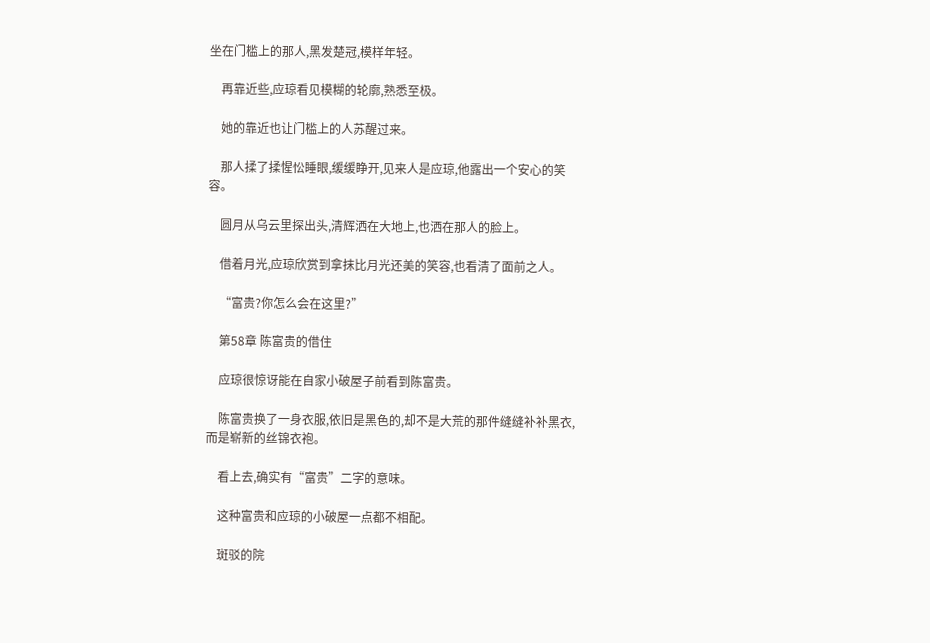坐在门槛上的那人,黑发楚冠,模样年轻。

    再靠近些,应琼看见模糊的轮廓,熟悉至极。

    她的靠近也让门槛上的人苏醒过来。

    那人揉了揉惺忪睡眼,缓缓睁开,见来人是应琼,他露出一个安心的笑容。

    圆月从乌云里探出头,清辉洒在大地上,也洒在那人的脸上。

    借着月光,应琼欣赏到拿抹比月光还美的笑容,也看清了面前之人。

    “富贵?你怎么会在这里?”

    第58章 陈富贵的借住

    应琼很惊讶能在自家小破屋子前看到陈富贵。

    陈富贵换了一身衣服,依旧是黑色的,却不是大荒的那件缝缝补补黑衣,而是崭新的丝锦衣袍。

    看上去,确实有“富贵”二字的意味。

    这种富贵和应琼的小破屋一点都不相配。

    斑驳的院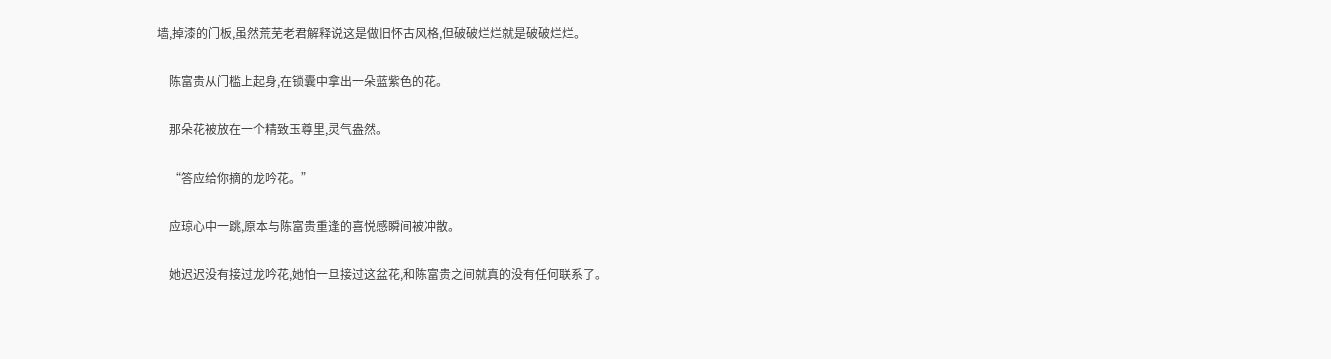墙,掉漆的门板,虽然荒芜老君解释说这是做旧怀古风格,但破破烂烂就是破破烂烂。

    陈富贵从门槛上起身,在锁囊中拿出一朵蓝紫色的花。

    那朵花被放在一个精致玉尊里,灵气盎然。

    “答应给你摘的龙吟花。”

    应琼心中一跳,原本与陈富贵重逢的喜悦感瞬间被冲散。

    她迟迟没有接过龙吟花,她怕一旦接过这盆花,和陈富贵之间就真的没有任何联系了。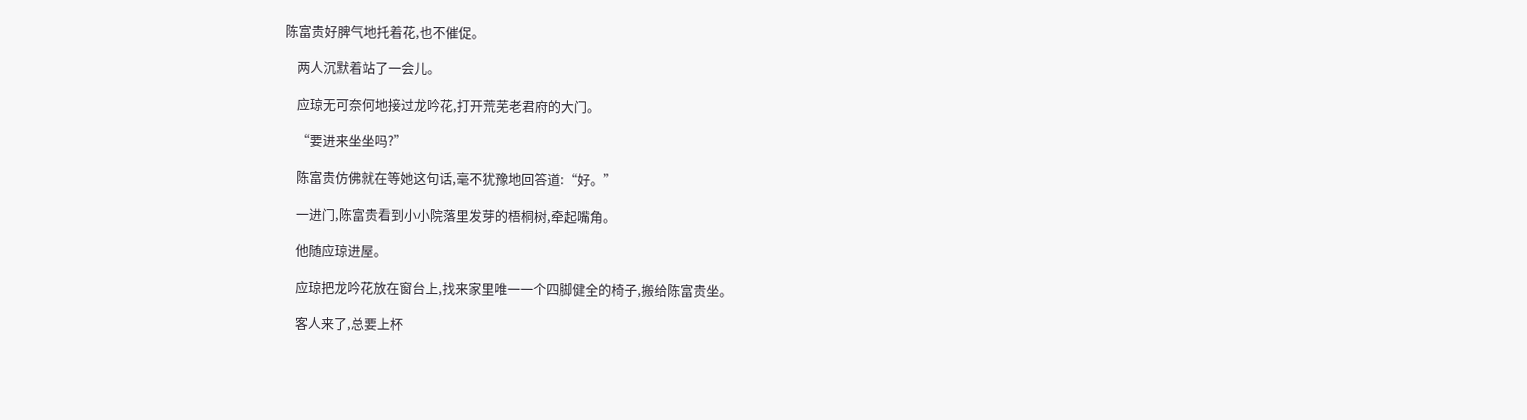陈富贵好脾气地托着花,也不催促。

    两人沉默着站了一会儿。

    应琼无可奈何地接过龙吟花,打开荒芜老君府的大门。

    “要进来坐坐吗?”

    陈富贵仿佛就在等她这句话,毫不犹豫地回答道:“好。”

    一进门,陈富贵看到小小院落里发芽的梧桐树,牵起嘴角。

    他随应琼进屋。

    应琼把龙吟花放在窗台上,找来家里唯一一个四脚健全的椅子,搬给陈富贵坐。

    客人来了,总要上杯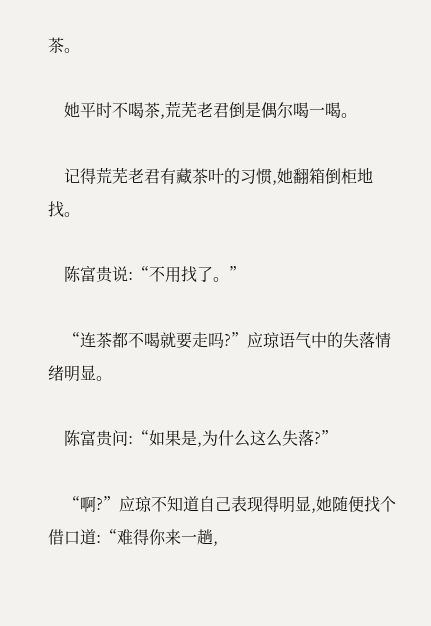茶。

    她平时不喝茶,荒芜老君倒是偶尔喝一喝。

    记得荒芜老君有藏茶叶的习惯,她翻箱倒柜地找。

    陈富贵说:“不用找了。”

    “连茶都不喝就要走吗?”应琼语气中的失落情绪明显。

    陈富贵问:“如果是,为什么这么失落?”

    “啊?”应琼不知道自己表现得明显,她随便找个借口道:“难得你来一趟,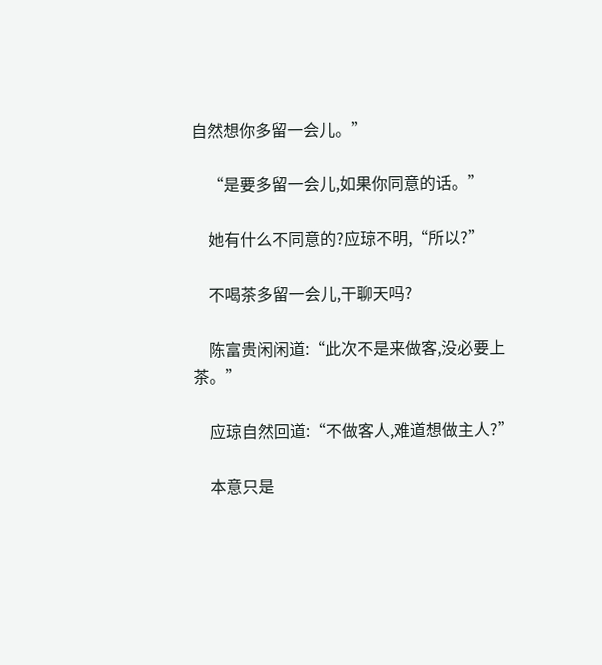自然想你多留一会儿。”

    “是要多留一会儿,如果你同意的话。”

    她有什么不同意的?应琼不明,“所以?”

    不喝茶多留一会儿,干聊天吗?

    陈富贵闲闲道:“此次不是来做客,没必要上茶。”

    应琼自然回道:“不做客人,难道想做主人?”

    本意只是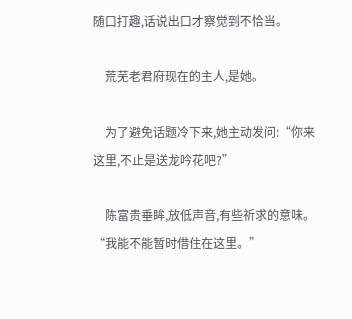随口打趣,话说出口才察觉到不恰当。

    荒芜老君府现在的主人,是她。

    为了避免话题冷下来,她主动发问:“你来这里,不止是送龙吟花吧?”

    陈富贵垂眸,放低声音,有些祈求的意味。“我能不能暂时借住在这里。”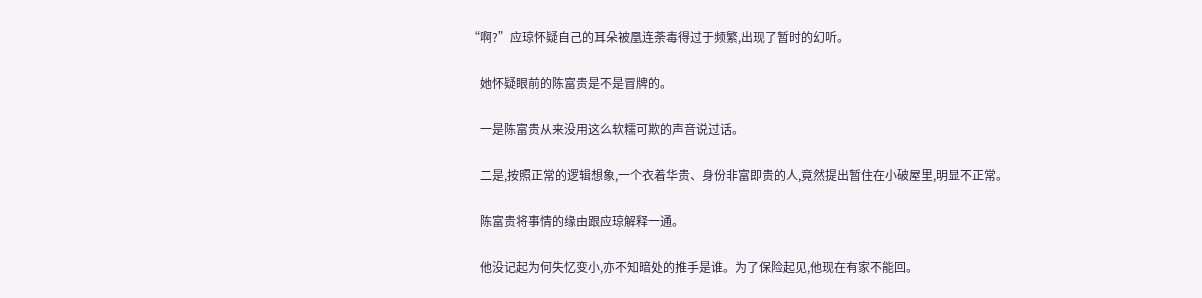“啊?”应琼怀疑自己的耳朵被凰连荼毒得过于频繁,出现了暂时的幻听。

    她怀疑眼前的陈富贵是不是冒牌的。

    一是陈富贵从来没用这么软糯可欺的声音说过话。

    二是,按照正常的逻辑想象,一个衣着华贵、身份非富即贵的人,竟然提出暂住在小破屋里,明显不正常。

    陈富贵将事情的缘由跟应琼解释一通。

    他没记起为何失忆变小,亦不知暗处的推手是谁。为了保险起见,他现在有家不能回。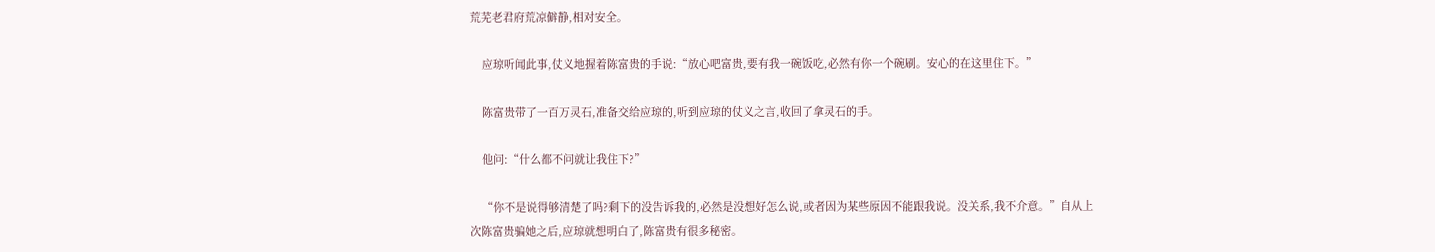荒芜老君府荒凉僻静,相对安全。

    应琼听闻此事,仗义地握着陈富贵的手说:“放心吧富贵,要有我一碗饭吃,必然有你一个碗刷。安心的在这里住下。”

    陈富贵带了一百万灵石,准备交给应琼的,听到应琼的仗义之言,收回了拿灵石的手。

    他问:“什么都不问就让我住下?”

    “你不是说得够清楚了吗?剩下的没告诉我的,必然是没想好怎么说,或者因为某些原因不能跟我说。没关系,我不介意。”自从上次陈富贵骗她之后,应琼就想明白了,陈富贵有很多秘密。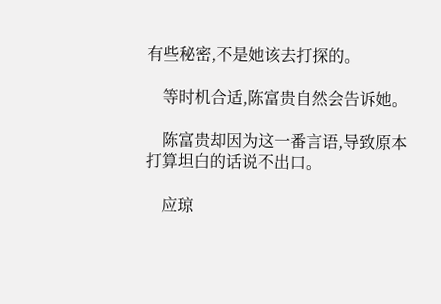有些秘密,不是她该去打探的。

    等时机合适,陈富贵自然会告诉她。

    陈富贵却因为这一番言语,导致原本打算坦白的话说不出口。

    应琼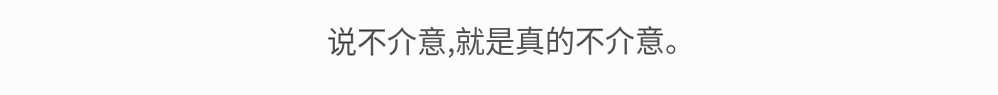说不介意,就是真的不介意。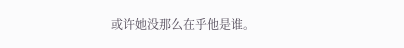或许她没那么在乎他是谁。